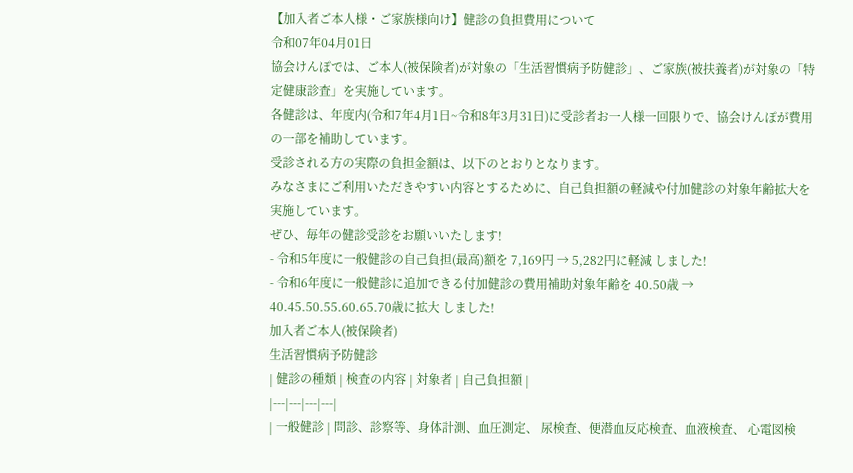【加入者ご本人様・ご家族様向け】健診の負担費用について
令和07年04月01日
協会けんぽでは、ご本人(被保険者)が対象の「生活習慣病予防健診」、ご家族(被扶養者)が対象の「特定健康診査」を実施しています。
各健診は、年度内(令和7年4月1日~令和8年3月31日)に受診者お一人様一回限りで、協会けんぽが費用の一部を補助しています。
受診される方の実際の負担金額は、以下のとおりとなります。
みなさまにご利用いただきやすい内容とするために、自己負担額の軽減や付加健診の対象年齢拡大を実施しています。
ぜひ、毎年の健診受診をお願いいたします!
- 令和5年度に一般健診の自己負担(最高)額を 7,169円 → 5,282円に軽減 しました!
- 令和6年度に一般健診に追加できる付加健診の費用補助対象年齢を 40.50歳 → 40.45.50.55.60.65.70歳に拡大 しました!
加入者ご本人(被保険者)
生活習慣病予防健診
| 健診の種類 | 検査の内容 | 対象者 | 自己負担額 |
|---|---|---|---|
| 一般健診 | 問診、診察等、身体計測、血圧測定、 尿検査、便潜血反応検査、血液検査、 心電図検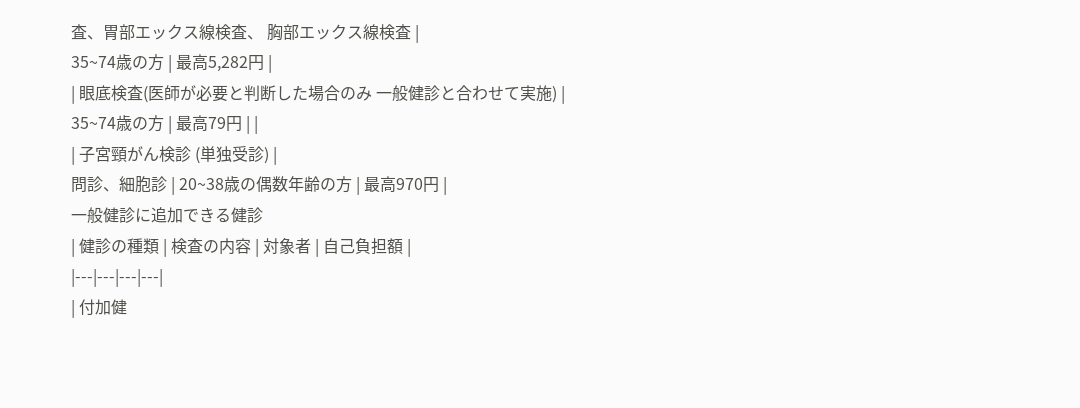査、胃部エックス線検査、 胸部エックス線検査 |
35~74歳の方 | 最高5,282円 |
| 眼底検査(医師が必要と判断した場合のみ 一般健診と合わせて実施) |
35~74歳の方 | 最高79円 | |
| 子宮頸がん検診 (単独受診) |
問診、細胞診 | 20~38歳の偶数年齢の方 | 最高970円 |
一般健診に追加できる健診
| 健診の種類 | 検査の内容 | 対象者 | 自己負担額 |
|---|---|---|---|
| 付加健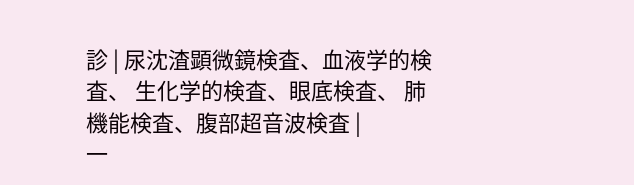診 | 尿沈渣顕微鏡検査、血液学的検査、 生化学的検査、眼底検査、 肺機能検査、腹部超音波検査 |
一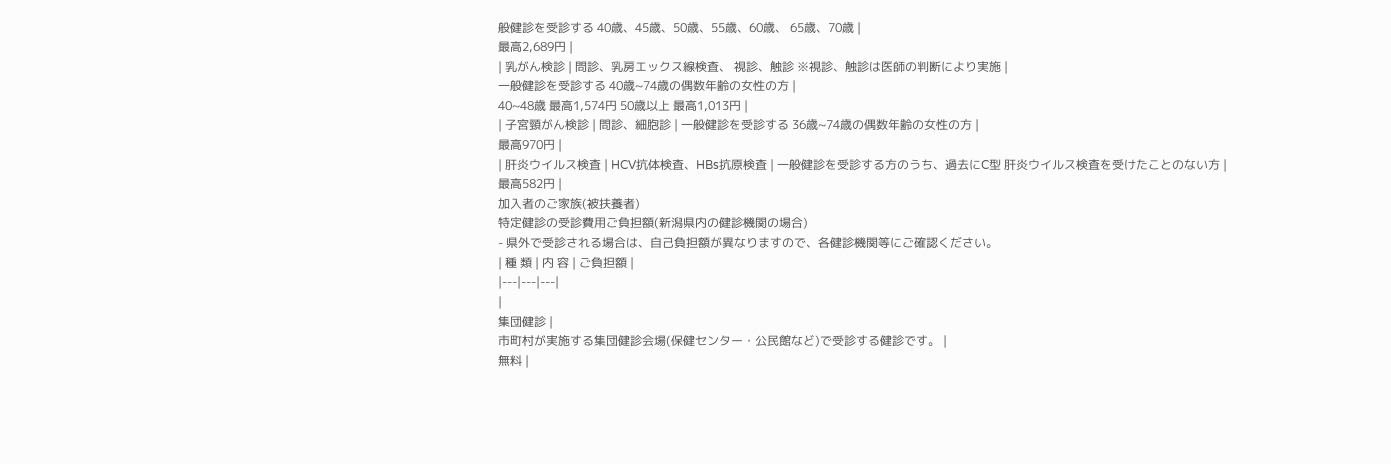般健診を受診する 40歳、45歳、50歳、55歳、60歳、 65歳、70歳 |
最高2,689円 |
| 乳がん検診 | 問診、乳房エックス線検査、 視診、触診 ※視診、触診は医師の判断により実施 |
一般健診を受診する 40歳~74歳の偶数年齢の女性の方 |
40~48歳 最高1,574円 50歳以上 最高1,013円 |
| 子宮頸がん検診 | 問診、細胞診 | 一般健診を受診する 36歳~74歳の偶数年齢の女性の方 |
最高970円 |
| 肝炎ウイルス検査 | HCV抗体検査、HBs抗原検査 | 一般健診を受診する方のうち、過去にC型 肝炎ウイルス検査を受けたことのない方 |
最高582円 |
加入者のご家族(被扶養者)
特定健診の受診費用ご負担額(新潟県内の健診機関の場合)
- 県外で受診される場合は、自己負担額が異なりますので、各健診機関等にご確認ください。
| 種 類 | 内 容 | ご負担額 |
|---|---|---|
|
集団健診 |
市町村が実施する集団健診会場(保健センター・公民館など)で受診する健診です。 |
無料 |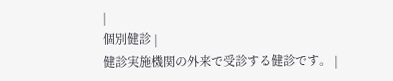|
個別健診 |
健診実施機関の外来で受診する健診です。 |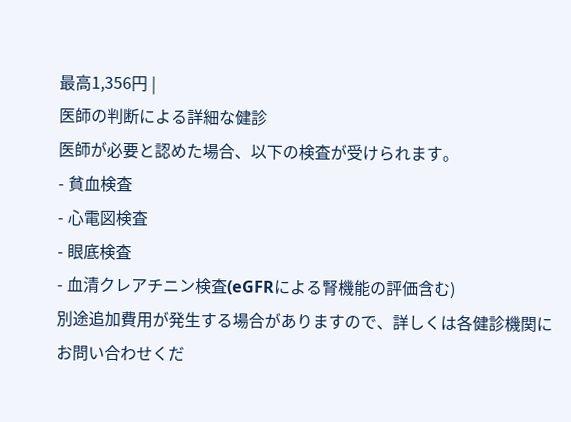最高1,356円 |
医師の判断による詳細な健診
医師が必要と認めた場合、以下の検査が受けられます。
- 貧血検査
- 心電図検査
- 眼底検査
- 血清クレアチニン検査(eGFRによる腎機能の評価含む)
別途追加費用が発生する場合がありますので、詳しくは各健診機関にお問い合わせくだ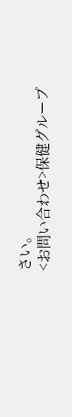さい。
<お問い合わせ>保健グループ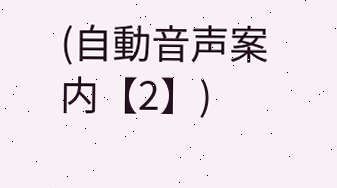(自動音声案内【2】)